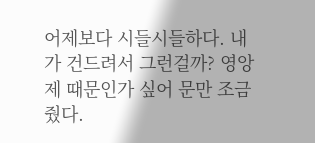어제보다 시들시들하다. 내가 건드려서 그런걸까? 영앙제 때문인가 싶어 문만 조금 줬다.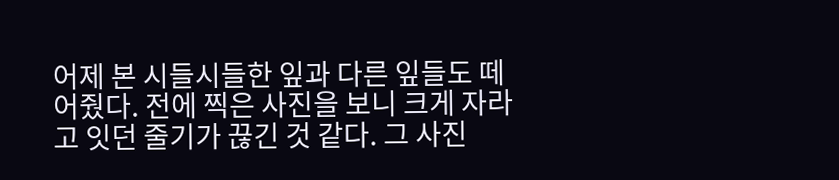어제 본 시들시들한 잎과 다른 잎들도 떼어줬다. 전에 찍은 사진을 보니 크게 자라고 잇던 줄기가 끊긴 것 같다. 그 사진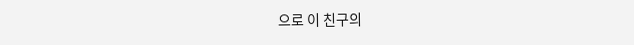으로 이 친구의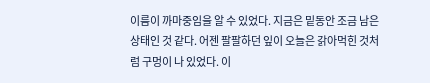이름이 까마중임을 알 수 있었다. 지금은 밑동안 조금 남은 상태인 것 같다. 어젠 팔팔하던 잎이 오늘은 갉아먹힌 것처럼 구멍이 나 있었다. 이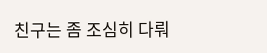친구는 좀 조심히 다뤄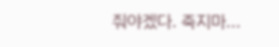줘야겠다. 죽지마...